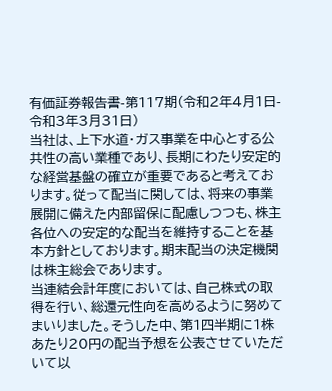有価証券報告書-第117期(令和2年4月1日-令和3年3月31日)
当社は、上下水道・ガス事業を中心とする公共性の高い業種であり、長期にわたり安定的な経営基盤の確立が重要であると考えております。従って配当に関しては、将来の事業展開に備えた内部留保に配慮しつつも、株主各位への安定的な配当を維持することを基本方針としております。期末配当の決定機関は株主総会であります。
当連結会計年度においては、自己株式の取得を行い、総還元性向を高めるように努めてまいりました。そうした中、第1四半期に1株あたり20円の配当予想を公表させていただいて以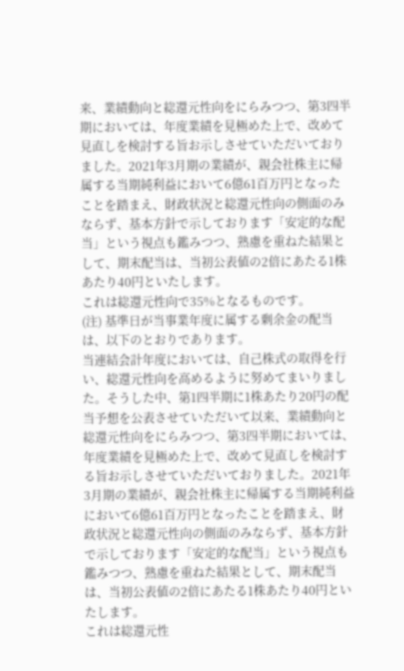来、業績動向と総還元性向をにらみつつ、第3四半期においては、年度業績を見極めた上で、改めて見直しを検討する旨お示しさせていただいておりました。2021年3月期の業績が、親会社株主に帰属する当期純利益において6億61百万円となったことを踏まえ、財政状況と総還元性向の側面のみならず、基本方針で示しております「安定的な配当」という視点も鑑みつつ、熟慮を重ねた結果として、期末配当は、当初公表値の2倍にあたる1株あたり40円といたします。
これは総還元性向で35%となるものです。
(注) 基準日が当事業年度に属する剰余金の配当は、以下のとおりであります。
当連結会計年度においては、自己株式の取得を行い、総還元性向を高めるように努めてまいりました。そうした中、第1四半期に1株あたり20円の配当予想を公表させていただいて以来、業績動向と総還元性向をにらみつつ、第3四半期においては、年度業績を見極めた上で、改めて見直しを検討する旨お示しさせていただいておりました。2021年3月期の業績が、親会社株主に帰属する当期純利益において6億61百万円となったことを踏まえ、財政状況と総還元性向の側面のみならず、基本方針で示しております「安定的な配当」という視点も鑑みつつ、熟慮を重ねた結果として、期末配当は、当初公表値の2倍にあたる1株あたり40円といたします。
これは総還元性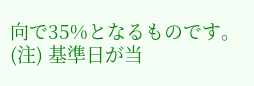向で35%となるものです。
(注) 基準日が当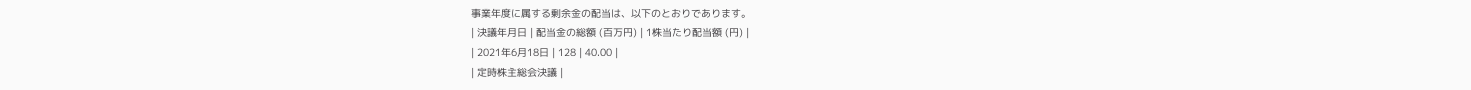事業年度に属する剰余金の配当は、以下のとおりであります。
| 決議年月日 | 配当金の総額 (百万円) | 1株当たり配当額 (円) |
| 2021年6月18日 | 128 | 40.00 |
| 定時株主総会決議 |